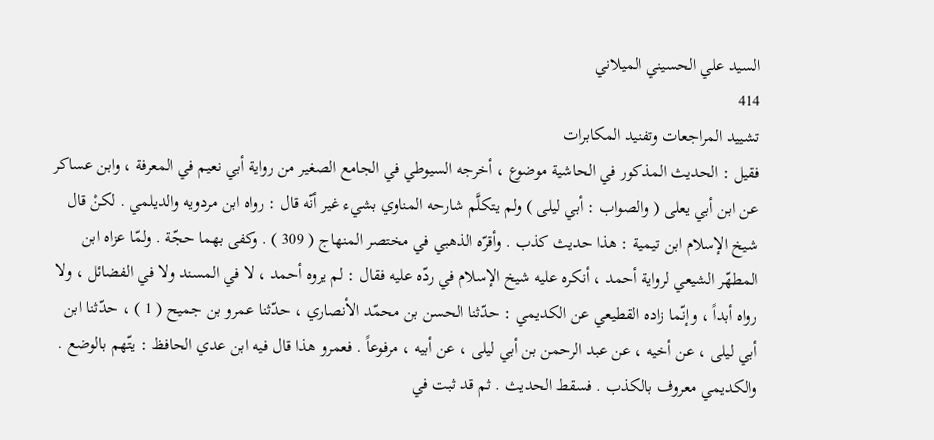السيد علي الحسيني الميلاني
414
تشييد المراجعات وتفنيد المكابرات
فقيل : الحديث المذكور في الحاشية موضوع ، أخرجه السيوطي في الجامع الصغير من رواية أبي نعيم في المعرفة ، وابن عساكر عن ابن أبي يعلى ( والصواب : أبي ليلى ) ولم يتكلَّم شارحه المناوي بشيء غير أنّه قال : رواه ابن مردويه والديلمي . لكنْ قال شيخ الإسلام ابن تيمية : هذا حديث كذب . وأقرّه الذهبي في مختصر المنهاج ( 309 ) . وكفى بهما حجّة . ولمّا عزاه ابن المطهّر الشيعي لرواية أحمد ، أنكره عليه شيخ الإسلام في ردّه عليه فقال : لم يروه أحمد ، لا في المسند ولا في الفضائل ، ولا رواه أبداً ، وإنّما زاده القطيعي عن الكديمي : حدّثنا الحسن بن محمّد الأنصاري ، حدّثنا عمرو بن جميح ( 1 ) ، حدّثنا ابن أبي ليلى ، عن أخيه ، عن عبد الرحمن بن أبي ليلى ، عن أبيه ، مرفوعاً . فعمرو هذا قال فيه ابن عدي الحافظ : يتّهم بالوضع . والكديمي معروف بالكذب . فسقط الحديث . ثم قد ثبت في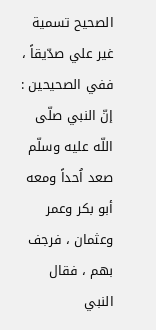الصحيح تسمية غير علي صدّيقاً ، ففي الصحيحين : إنّ النبي صلّى اللّه عليه وسلّم صعد اُحداً ومعه أبو بكر وعمر وعثمان ، فرجف بهم ، فقال النبي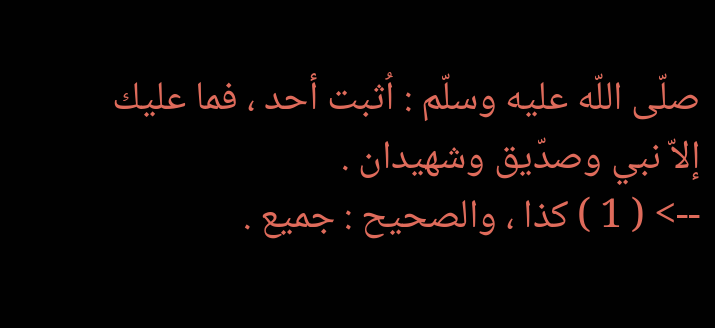صلّى اللّه عليه وسلّم : اُثبت أحد ، فما عليك إلاّ نبي وصدّيق وشهيدان .
--> ( 1 ) كذا ، والصحيح : جميع .